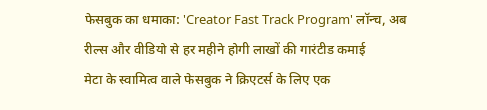फेसबुक का धमाका: 'Creator Fast Track Program' लॉन्च, अब रील्स और वीडियो से हर महीने होगी लाखों की गारंटीड कमाई
मेटा के स्वामित्व वाले फेसबुक ने क्रिएटर्स के लिए एक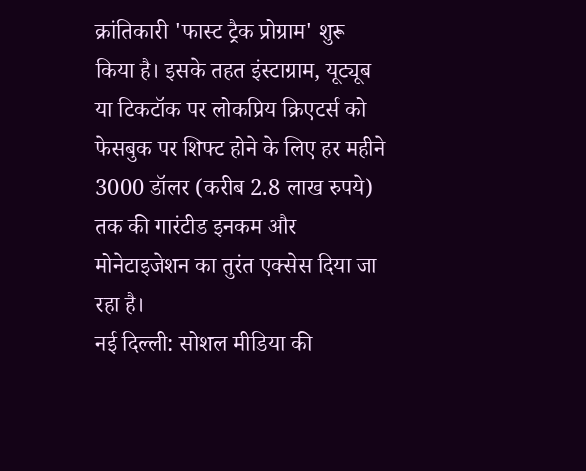क्रांतिकारी 'फास्ट ट्रैक प्रोग्राम' शुरू किया है। इसके तहत इंस्टाग्राम, यूट्यूब या टिकटॉक पर लोकप्रिय क्रिएटर्स को फेसबुक पर शिफ्ट होने के लिए हर महीने 3000 डॉलर (करीब 2.8 लाख रुपये) तक की गारंटीड इनकम और मोनेटाइजेशन का तुरंत एक्सेस दिया जा रहा है।
नई दिल्ली: सोशल मीडिया की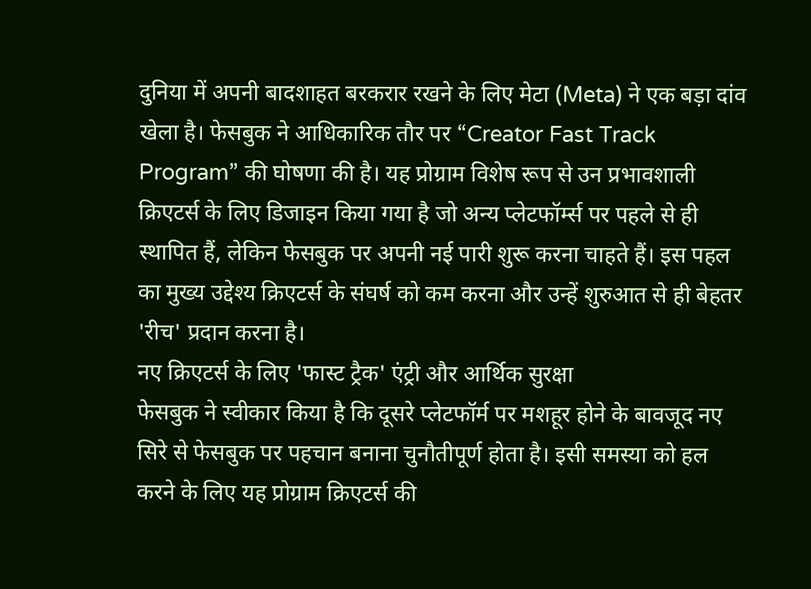दुनिया में अपनी बादशाहत बरकरार रखने के लिए मेटा (Meta) ने एक बड़ा दांव खेला है। फेसबुक ने आधिकारिक तौर पर “Creator Fast Track Program” की घोषणा की है। यह प्रोग्राम विशेष रूप से उन प्रभावशाली क्रिएटर्स के लिए डिजाइन किया गया है जो अन्य प्लेटफॉर्म्स पर पहले से ही स्थापित हैं, लेकिन फेसबुक पर अपनी नई पारी शुरू करना चाहते हैं। इस पहल का मुख्य उद्देश्य क्रिएटर्स के संघर्ष को कम करना और उन्हें शुरुआत से ही बेहतर 'रीच' प्रदान करना है।
नए क्रिएटर्स के लिए 'फास्ट ट्रैक' एंट्री और आर्थिक सुरक्षा
फेसबुक ने स्वीकार किया है कि दूसरे प्लेटफॉर्म पर मशहूर होने के बावजूद नए सिरे से फेसबुक पर पहचान बनाना चुनौतीपूर्ण होता है। इसी समस्या को हल करने के लिए यह प्रोग्राम क्रिएटर्स की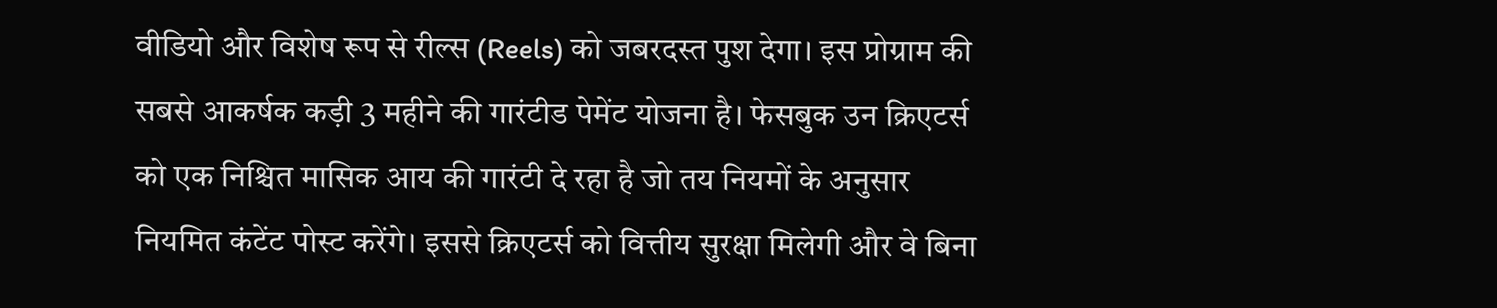वीडियो और विशेष रूप से रील्स (Reels) को जबरदस्त पुश देगा। इस प्रोग्राम की सबसे आकर्षक कड़ी 3 महीने की गारंटीड पेमेंट योजना है। फेसबुक उन क्रिएटर्स को एक निश्चित मासिक आय की गारंटी दे रहा है जो तय नियमों के अनुसार नियमित कंटेंट पोस्ट करेंगे। इससे क्रिएटर्स को वित्तीय सुरक्षा मिलेगी और वे बिना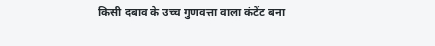किसी दबाव के उच्च गुणवत्ता वाला कंटेंट बना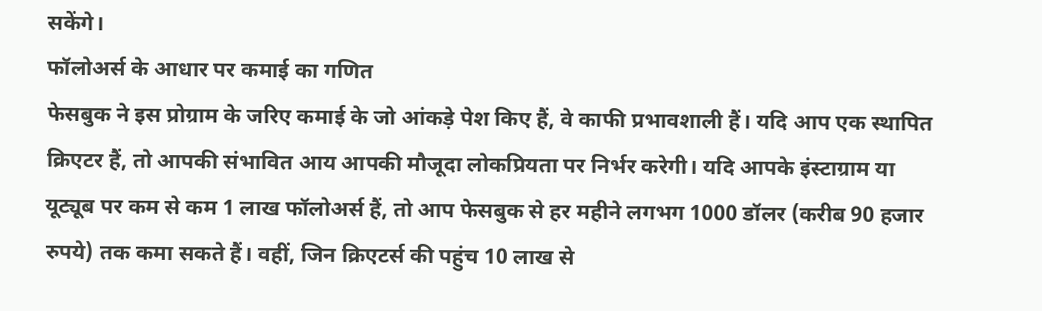सकेंगे।
फॉलोअर्स के आधार पर कमाई का गणित
फेसबुक ने इस प्रोग्राम के जरिए कमाई के जो आंकड़े पेश किए हैं, वे काफी प्रभावशाली हैं। यदि आप एक स्थापित क्रिएटर हैं, तो आपकी संभावित आय आपकी मौजूदा लोकप्रियता पर निर्भर करेगी। यदि आपके इंस्टाग्राम या यूट्यूब पर कम से कम 1 लाख फॉलोअर्स हैं, तो आप फेसबुक से हर महीने लगभग 1000 डॉलर (करीब 90 हजार रुपये) तक कमा सकते हैं। वहीं, जिन क्रिएटर्स की पहुंच 10 लाख से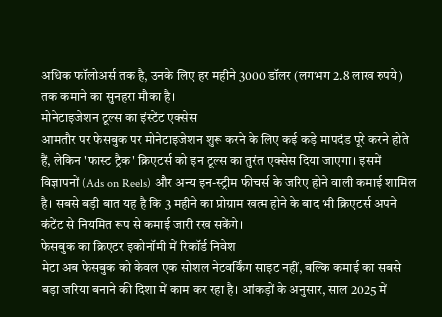अधिक फॉलोअर्स तक है, उनके लिए हर महीने 3000 डॉलर (लगभग 2.8 लाख रुपये) तक कमाने का सुनहरा मौका है।
मोनेटाइजेशन टूल्स का इंस्टेंट एक्सेस
आमतौर पर फेसबुक पर मोनेटाइजेशन शुरू करने के लिए कई कड़े मापदंड पूरे करने होते हैं, लेकिन 'फास्ट ट्रैक' क्रिएटर्स को इन टूल्स का तुरंत एक्सेस दिया जाएगा। इसमें विज्ञापनों (Ads on Reels) और अन्य इन-स्ट्रीम फीचर्स के जरिए होने वाली कमाई शामिल है। सबसे बड़ी बात यह है कि 3 महीने का प्रोग्राम खत्म होने के बाद भी क्रिएटर्स अपने कंटेंट से नियमित रूप से कमाई जारी रख सकेंगे।
फेसबुक का क्रिएटर इकोनॉमी में रिकॉर्ड निवेश
मेटा अब फेसबुक को केवल एक सोशल नेटवर्किंग साइट नहीं, बल्कि कमाई का सबसे बड़ा जरिया बनाने की दिशा में काम कर रहा है। आंकड़ों के अनुसार, साल 2025 में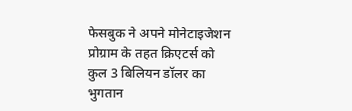फेसबुक ने अपने मोनेटाइजेशन प्रोग्राम के तहत क्रिएटर्स को कुल 3 बिलियन डॉलर का भुगतान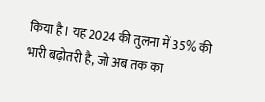किया है। यह 2024 की तुलना में 35% की भारी बढ़ोतरी है, जो अब तक का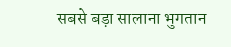सबसे बड़ा सालाना भुगतान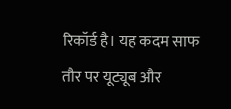रिकॉर्ड है। यह कदम साफ तौर पर यूट्यूब और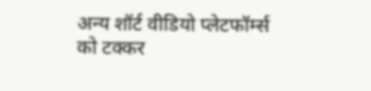अन्य शॉर्ट वीडियो प्लेटफॉर्म्स को टक्कर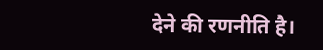देने की रणनीति है।